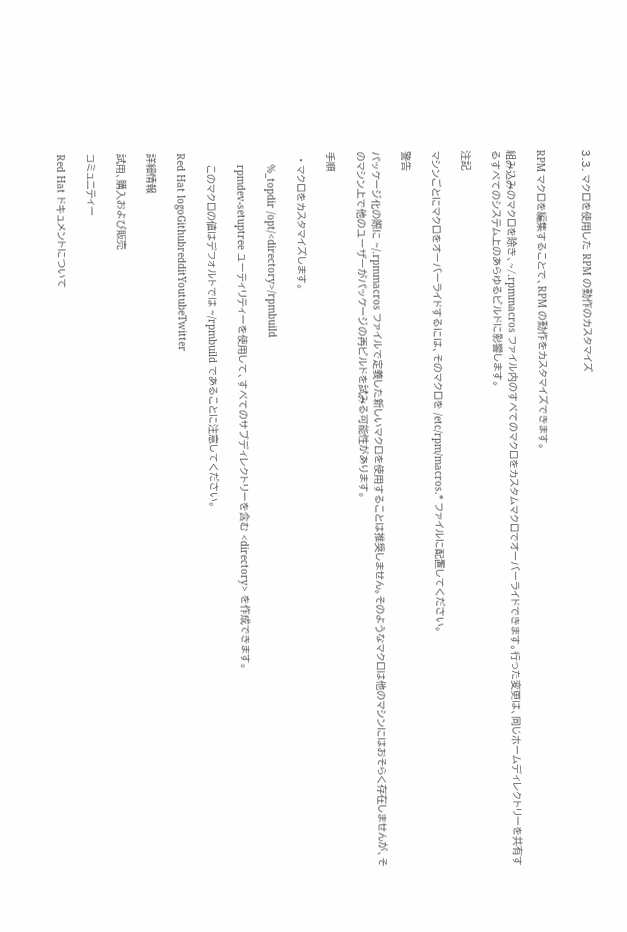3.3. マクロを使用した RPM の動作のカスタマイズ


RPM マクロを編集することで、RPM の動作をカスタマイズできます。

組み込みのマクロを除き、~/.rpmmacros ファイル内のすべてのマクロをカスタムマクロでオーバーライドできます。行った変更は、同じホームディレクトリーを共有するすべてのシステム上のあらゆるビルドに影響します。

注記

マシンごとにマクロをオーバーライドするには、そのマクロを /etc/rpm/macros.* ファイルに配置してください。

警告

パッケージ化の際に ~/.rpmmacros ファイルで定義した新しいマクロを使用することは推奨しません。そのようなマクロは他のマシンにはおそらく存在しませんが、そのマシン上で他のユーザーがパッケージの再ビルドを試みる可能性があります。

手順

  • マクロをカスタマイズします。

    %_topdir /opt/<directory>/rpmbuild

    rpmdev-setuptree ユーティリティーを使用して、すべてのサブディレクトリーを含む <directory> を作成できます。

    このマクロの値はデフォルトでは ~/rpmbuild であることに注意してください。

Red Hat logoGithubredditYoutubeTwitter

詳細情報

試用、購入および販売

コミュニティー

Red Hat ドキュメントについて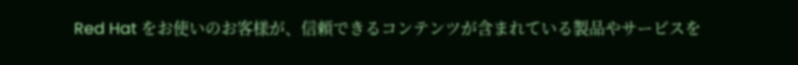Red Hat をお使いのお客様が、信頼できるコンテンツが含まれている製品やサービスを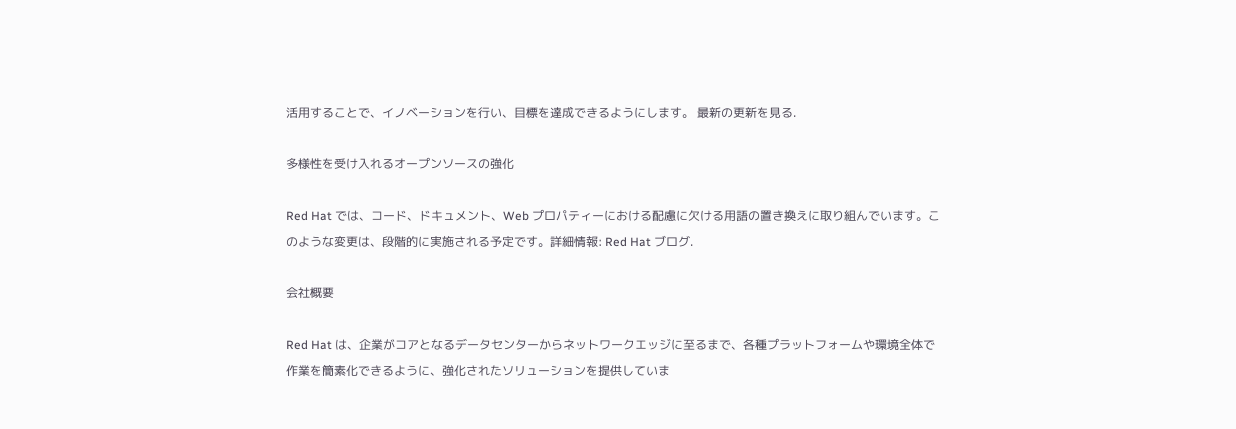活用することで、イノベーションを行い、目標を達成できるようにします。 最新の更新を見る.

多様性を受け入れるオープンソースの強化

Red Hat では、コード、ドキュメント、Web プロパティーにおける配慮に欠ける用語の置き換えに取り組んでいます。このような変更は、段階的に実施される予定です。詳細情報: Red Hat ブログ.

会社概要

Red Hat は、企業がコアとなるデータセンターからネットワークエッジに至るまで、各種プラットフォームや環境全体で作業を簡素化できるように、強化されたソリューションを提供していま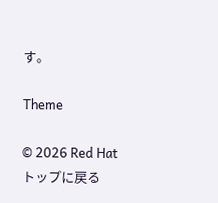す。

Theme

© 2026 Red Hat
トップに戻る